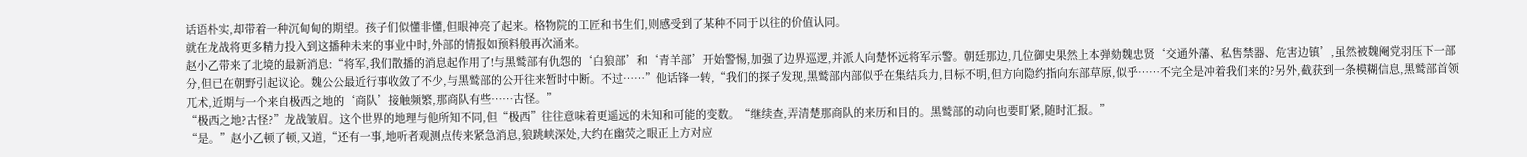话语朴实,却带着一种沉甸甸的期望。孩子们似懂非懂,但眼神亮了起来。格物院的工匠和书生们,则感受到了某种不同于以往的价值认同。
就在龙战将更多精力投入到这播种未来的事业中时,外部的情报如预料般再次涌来。
赵小乙带来了北境的最新消息:“将军,我们散播的消息起作用了!与黑鹫部有仇怨的‘白狼部’和‘青羊部’开始警惕,加强了边界巡逻,并派人向楚怀远将军示警。朝廷那边,几位御史果然上本弹劾魏忠贤‘交通外藩、私售禁器、危害边镇’,虽然被魏阉党羽压下一部分,但已在朝野引起议论。魏公公最近行事收敛了不少,与黑鹫部的公开往来暂时中断。不过……”他话锋一转,“我们的探子发现,黑鹫部内部似乎在集结兵力,目标不明,但方向隐约指向东部草原,似乎……不完全是冲着我们来的?另外,截获到一条模糊信息,黑鹫部首领兀术,近期与一个来自极西之地的‘商队’接触频繁,那商队有些……古怪。”
“极西之地?古怪?”龙战皱眉。这个世界的地理与他所知不同,但“极西”往往意味着更遥远的未知和可能的变数。“继续查,弄清楚那商队的来历和目的。黑鹫部的动向也要盯紧,随时汇报。”
“是。”赵小乙顿了顿,又道,“还有一事,地听者观测点传来紧急消息,狼跳峡深处,大约在幽荧之眼正上方对应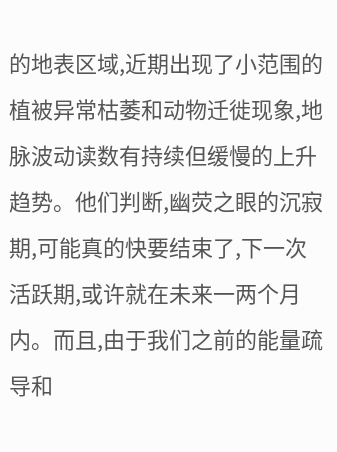的地表区域,近期出现了小范围的植被异常枯萎和动物迁徙现象,地脉波动读数有持续但缓慢的上升趋势。他们判断,幽荧之眼的沉寂期,可能真的快要结束了,下一次活跃期,或许就在未来一两个月内。而且,由于我们之前的能量疏导和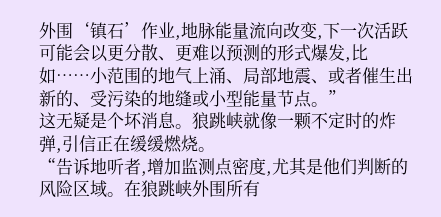外围‘镇石’作业,地脉能量流向改变,下一次活跃可能会以更分散、更难以预测的形式爆发,比如……小范围的地气上涌、局部地震、或者催生出新的、受污染的地缝或小型能量节点。”
这无疑是个坏消息。狼跳峡就像一颗不定时的炸弹,引信正在缓缓燃烧。
“告诉地听者,增加监测点密度,尤其是他们判断的风险区域。在狼跳峡外围所有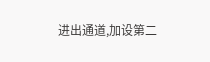进出通道,加设第二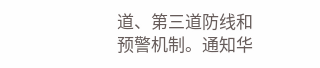道、第三道防线和预警机制。通知华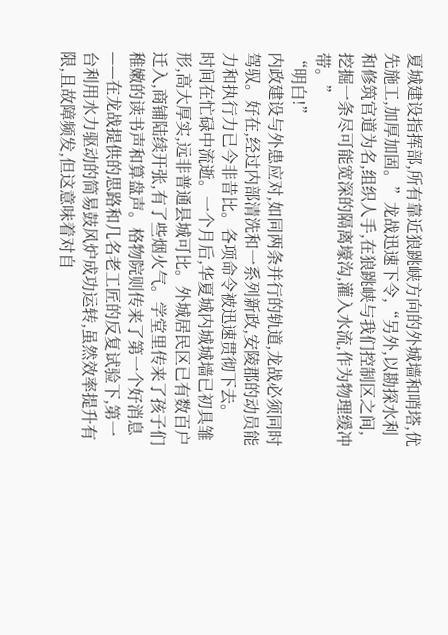夏城建设指挥部,所有靠近狼跳峡方向的外城墙和哨塔,优先施工,加厚加固。”龙战迅速下令,“另外,以勘探水利和修筑官道为名,组织人手,在狼跳峡与我们控制区之间,挖掘一条尽可能宽深的隔离壕沟,灌入水流,作为物理缓冲带。”
“明白!”
内政建设与外患应对,如同两条并行的轨道,龙战必须同时驾驭。好在,经过内部清洗和一系列新政,安陵郡的动员能力和执行力已今非昔比。各项命令被迅速贯彻下去。
时间在忙碌中流逝。一个月后,华夏城内城城墙已初具雏形,高大厚实,远非普通县城可比。外城居民区已有数百户迁入,商铺陆续开张,有了些烟火气。学堂里传来了孩子们稚嫩的读书声和算盘声。格物院则传来了第一个好消息——在龙战提供的思路和几名老工匠的反复试验下,第一台利用水力驱动的简易鼓风炉成功运转,虽然效率提升有限,且故障频发,但这意味着对自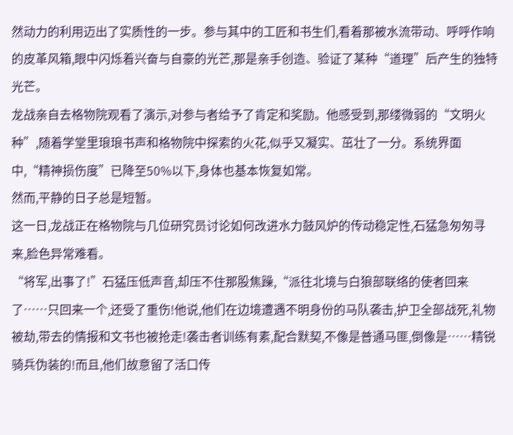然动力的利用迈出了实质性的一步。参与其中的工匠和书生们,看着那被水流带动、呼呼作响的皮革风箱,眼中闪烁着兴奋与自豪的光芒,那是亲手创造、验证了某种“道理”后产生的独特光芒。
龙战亲自去格物院观看了演示,对参与者给予了肯定和奖励。他感受到,那缕微弱的“文明火种”,随着学堂里琅琅书声和格物院中探索的火花,似乎又凝实、茁壮了一分。系统界面中,“精神损伤度”已降至50%以下,身体也基本恢复如常。
然而,平静的日子总是短暂。
这一日,龙战正在格物院与几位研究员讨论如何改进水力鼓风炉的传动稳定性,石猛急匆匆寻来,脸色异常难看。
“将军,出事了!”石猛压低声音,却压不住那股焦躁,“派往北境与白狼部联络的使者回来了……只回来一个,还受了重伤!他说,他们在边境遭遇不明身份的马队袭击,护卫全部战死,礼物被劫,带去的情报和文书也被抢走!袭击者训练有素,配合默契,不像是普通马匪,倒像是……精锐骑兵伪装的!而且,他们故意留了活口传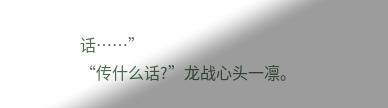话……”
“传什么话?”龙战心头一凛。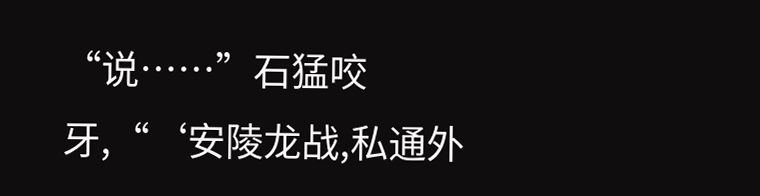“说……”石猛咬牙,“‘安陵龙战,私通外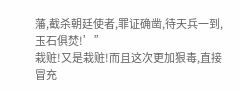藩,截杀朝廷使者,罪证确凿,待天兵一到,玉石俱焚!’”
栽赃!又是栽赃!而且这次更加狠毒,直接冒充